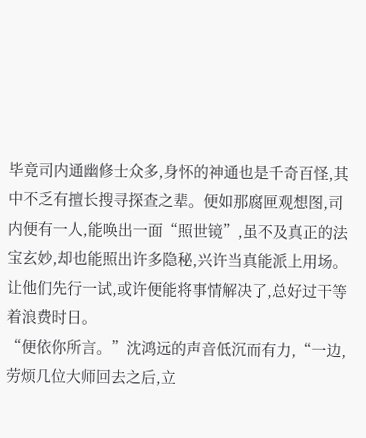毕竟司内通幽修士众多,身怀的神通也是千奇百怪,其中不乏有擅长搜寻探查之辈。便如那腐匣观想图,司内便有一人,能唤出一面“照世镜”,虽不及真正的法宝玄妙,却也能照出许多隐秘,兴许当真能派上用场。
让他们先行一试,或许便能将事情解决了,总好过干等着浪费时日。
“便依你所言。”沈鸿远的声音低沉而有力,“一边,劳烦几位大师回去之后,立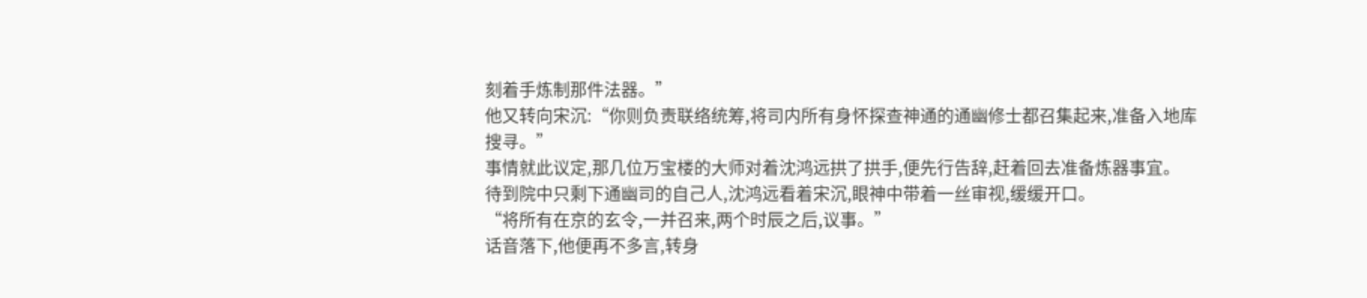刻着手炼制那件法器。”
他又转向宋沉:“你则负责联络统筹,将司内所有身怀探查神通的通幽修士都召集起来,准备入地库搜寻。”
事情就此议定,那几位万宝楼的大师对着沈鸿远拱了拱手,便先行告辞,赶着回去准备炼器事宜。
待到院中只剩下通幽司的自己人,沈鸿远看着宋沉,眼神中带着一丝审视,缓缓开口。
“将所有在京的玄令,一并召来,两个时辰之后,议事。”
话音落下,他便再不多言,转身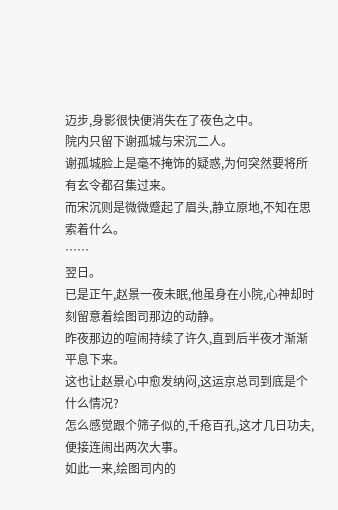迈步,身影很快便消失在了夜色之中。
院内只留下谢孤城与宋沉二人。
谢孤城脸上是毫不掩饰的疑惑,为何突然要将所有玄令都召集过来。
而宋沉则是微微蹙起了眉头,静立原地,不知在思索着什么。
……
翌日。
已是正午,赵景一夜未眠,他虽身在小院,心神却时刻留意着绘图司那边的动静。
昨夜那边的喧闹持续了许久,直到后半夜才渐渐平息下来。
这也让赵景心中愈发纳闷,这运京总司到底是个什么情况?
怎么感觉跟个筛子似的,千疮百孔,这才几日功夫,便接连闹出两次大事。
如此一来,绘图司内的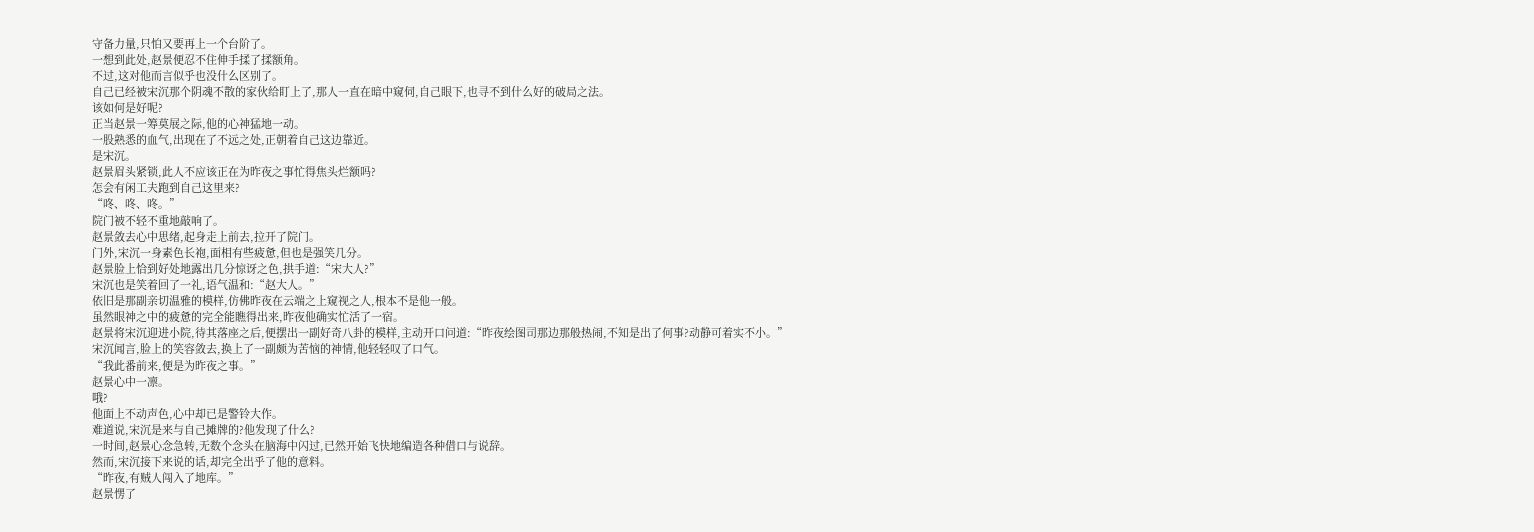守备力量,只怕又要再上一个台阶了。
一想到此处,赵景便忍不住伸手揉了揉额角。
不过,这对他而言似乎也没什么区别了。
自己已经被宋沉那个阴魂不散的家伙给盯上了,那人一直在暗中窥伺,自己眼下,也寻不到什么好的破局之法。
该如何是好呢?
正当赵景一筹莫展之际,他的心神猛地一动。
一股熟悉的血气,出现在了不远之处,正朝着自己这边靠近。
是宋沉。
赵景眉头紧锁,此人不应该正在为昨夜之事忙得焦头烂额吗?
怎会有闲工夫跑到自己这里来?
“咚、咚、咚。”
院门被不轻不重地敲响了。
赵景敛去心中思绪,起身走上前去,拉开了院门。
门外,宋沉一身素色长袍,面相有些疲惫,但也是强笑几分。
赵景脸上恰到好处地露出几分惊讶之色,拱手道:“宋大人?”
宋沉也是笑着回了一礼,语气温和:“赵大人。”
依旧是那副亲切温雅的模样,仿佛昨夜在云端之上窥视之人,根本不是他一般。
虽然眼神之中的疲惫的完全能瞧得出来,昨夜他确实忙活了一宿。
赵景将宋沉迎进小院,待其落座之后,便摆出一副好奇八卦的模样,主动开口问道:“昨夜绘图司那边那般热闹,不知是出了何事?动静可着实不小。”
宋沉闻言,脸上的笑容敛去,换上了一副颇为苦恼的神情,他轻轻叹了口气。
“我此番前来,便是为昨夜之事。”
赵景心中一凛。
哦?
他面上不动声色,心中却已是警铃大作。
难道说,宋沉是来与自己摊牌的?他发现了什么?
一时间,赵景心念急转,无数个念头在脑海中闪过,已然开始飞快地编造各种借口与说辞。
然而,宋沉接下来说的话,却完全出乎了他的意料。
“昨夜,有贼人闯入了地库。”
赵景愣了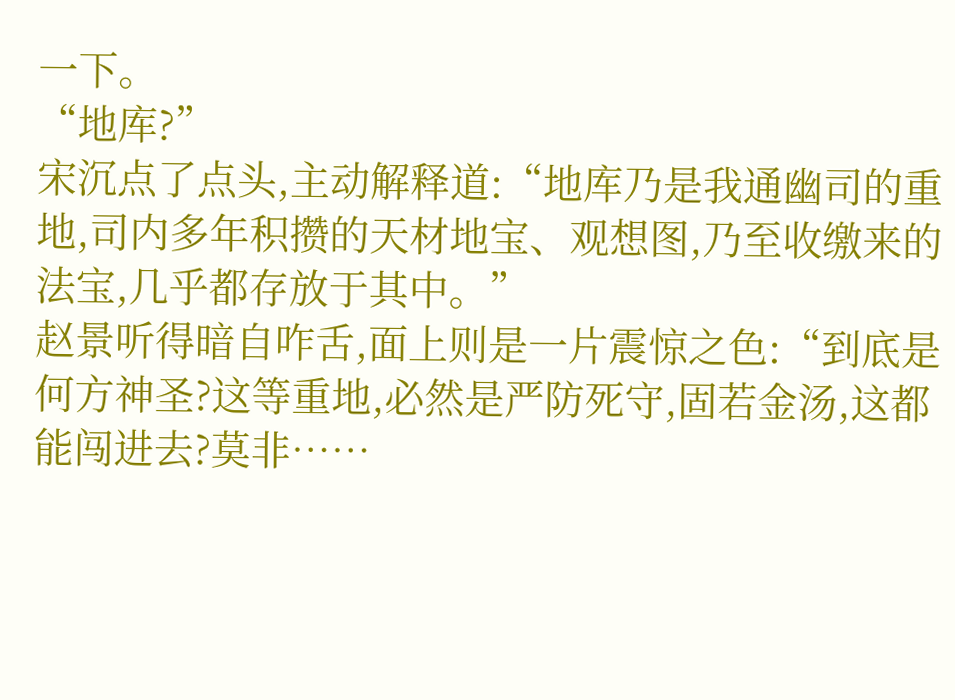一下。
“地库?”
宋沉点了点头,主动解释道:“地库乃是我通幽司的重地,司内多年积攒的天材地宝、观想图,乃至收缴来的法宝,几乎都存放于其中。”
赵景听得暗自咋舌,面上则是一片震惊之色:“到底是何方神圣?这等重地,必然是严防死守,固若金汤,这都能闯进去?莫非……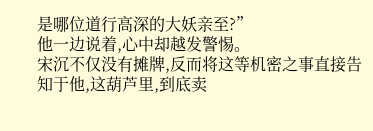是哪位道行高深的大妖亲至?”
他一边说着,心中却越发警惕。
宋沉不仅没有摊牌,反而将这等机密之事直接告知于他,这葫芦里,到底卖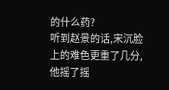的什么药?
听到赵景的话,宋沉脸上的难色更重了几分,他摇了摇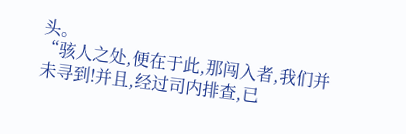头。
“骇人之处,便在于此,那闯入者,我们并未寻到!并且,经过司内排查,已